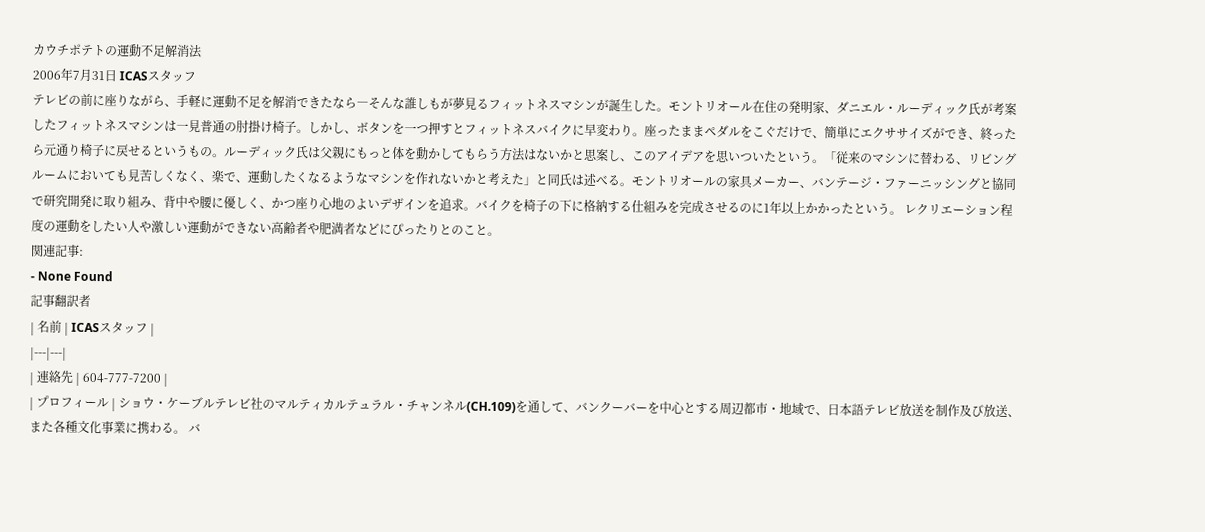カウチポテトの運動不足解消法
2006年7月31日 ICASスタッフ
テレビの前に座りながら、手軽に運動不足を解消できたなら―そんな誰しもが夢見るフィットネスマシンが誕生した。モントリオール在住の発明家、ダニエル・ルーディック氏が考案したフィットネスマシンは一見普通の肘掛け椅子。しかし、ボタンを一つ押すとフィットネスバイクに早変わり。座ったままペダルをこぐだけで、簡単にエクササイズができ、終ったら元通り椅子に戻せるというもの。ルーディック氏は父親にもっと体を動かしてもらう方法はないかと思案し、このアイデアを思いついたという。「従来のマシンに替わる、リビングルームにおいても見苦しくなく、楽で、運動したくなるようなマシンを作れないかと考えた」と同氏は述べる。モントリオールの家具メーカー、バンテージ・ファーニッシングと協同で研究開発に取り組み、背中や腰に優しく、かつ座り心地のよいデザインを追求。バイクを椅子の下に格納する仕組みを完成させるのに1年以上かかったという。 レクリエーション程度の運動をしたい人や激しい運動ができない高齢者や肥満者などにぴったりとのこと。
関連記事:
- None Found
記事翻訳者
| 名前 | ICASスタッフ |
|---|---|
| 連絡先 | 604-777-7200 |
| プロフィール | ショウ・ケーブルテレビ社のマルティカルテュラル・チャンネル(CH.109)を通して、バンクーバーを中心とする周辺都市・地域で、日本語テレビ放送を制作及び放送、また各種文化事業に携わる。 バ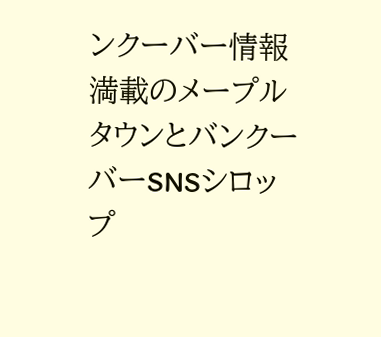ンクーバー情報満載のメープルタウンとバンクーバーSNSシロップ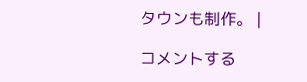タウンも制作。 |

コメントする